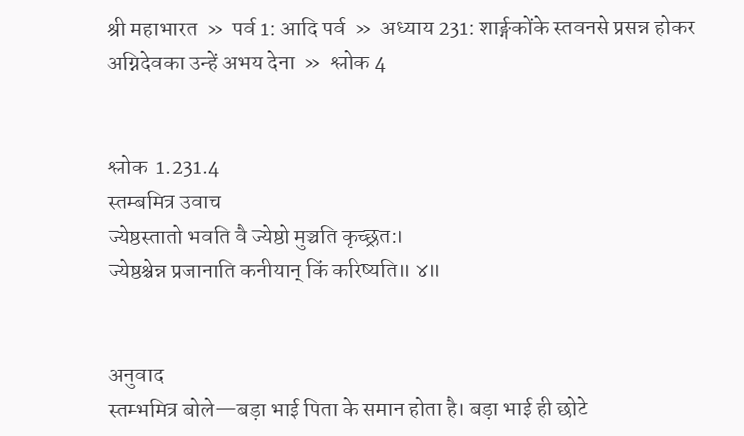श्री महाभारत  »  पर्व 1: आदि पर्व  »  अध्याय 231: शार्ङ्गकोंके स्तवनसे प्रसन्न होकर अग्निदेवका उन्हें अभय देना  »  श्लोक 4


श्लोक  1.231.4
स्तम्बमित्र उवाच
ज्येष्ठस्तातो भवति वै ज्येष्ठो मुञ्चति कृच्छ्रत:।
ज्येष्ठश्चेन्न प्रजानाति कनीयान् किं करिष्यति॥ ४॥


अनुवाद
स्तम्भमित्र बोले—बड़ा भाई पिता के समान होता है। बड़ा भाई ही छोटे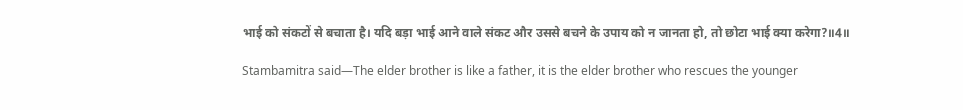भाई को संकटों से बचाता है। यदि बड़ा भाई आने वाले संकट और उससे बचने के उपाय को न जानता हो, तो छोटा भाई क्या करेगा?॥4॥

Stambamitra said—The elder brother is like a father, it is the elder brother who rescues the younger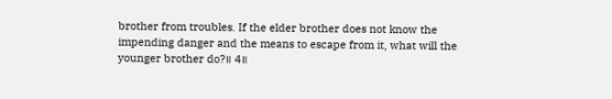brother from troubles. If the elder brother does not know the impending danger and the means to escape from it, what will the younger brother do?॥ 4॥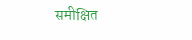समीक्षित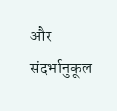और संदर्भानुकूल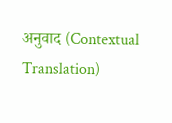अनुवाद (Contextual Translation)